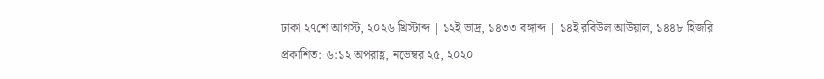ঢাকা ২৭শে আগস্ট, ২০২৬ খ্রিস্টাব্দ | ১২ই ভাদ্র, ১৪৩৩ বঙ্গাব্দ | ১৪ই রবিউল আউয়াল, ১৪৪৮ হিজরি
প্রকাশিত: ৬:১২ অপরাহ্ণ, নভেম্বর ২৫, ২০২০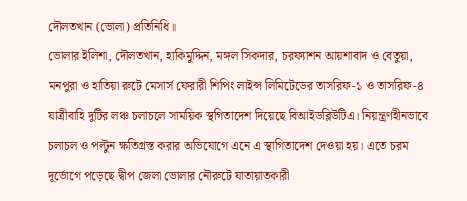দৌলতখান (ভোলা) প্রতিনিধি॥
ভোলার ইলিশা, দৌলতখান, হাকিমুদ্দিন, মঙ্গল সিকদার, চরফ্যাশন আয়শাবাদ ও বেতুয়া, মনপুরা ও হাতিয়া রুটে মেসার্স ফেরারী শিপিং লাইন্স লিমিটেডের তাসরিফ-১ ও তাসরিফ-৪ যাত্রীবাহি দুটির লঞ্চ চলাচলে সাময়িক স্থগিতাদেশ দিয়েছে বিআইডব্লিউটিএ। নিয়ন্ত্রণহীনভাবে চলাচল ও পল্টুন ক্ষতিগ্রস্ত করার অভিযোগে এনে এ স্থাগিতাদেশ দেওয়া হয়। এতে চরম দূর্ভোগে পড়েছে দ্বীপ জেলা ভোলার নৌরুটে যাতায়াতকারী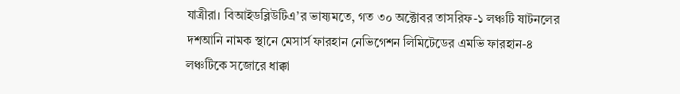যাত্রীরা। বিআইডব্লিউটিএ’র ভাষ্যমতে, গত ৩০ অক্টোবর তাসরিফ-১ লঞ্চটি ষাটনলের দশআনি নামক স্থানে মেসার্স ফারহান নেভিগেশন লিমিটেডের এমভি ফারহান-৪ লঞ্চটিকে সজোরে ধাক্কা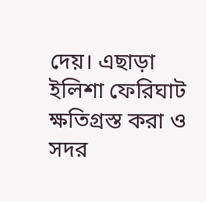দেয়। এছাড়া ইলিশা ফেরিঘাট ক্ষতিগ্রস্ত করা ও সদর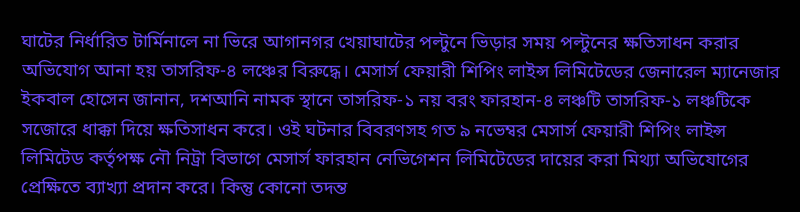ঘাটের নির্ধারিত টার্মিনালে না ভিরে আগানগর খেয়াঘাটের পল্টুনে ভিড়ার সময় পল্টুনের ক্ষতিসাধন করার অভিযোগ আনা হয় তাসরিফ-৪ লঞ্চের বিরুদ্ধে। মেসার্স ফেয়ারী শিপিং লাইন্স লিমিটেডের জেনারেল ম্যানেজার ইকবাল হোসেন জানান, দশআনি নামক স্থানে তাসরিফ-১ নয় বরং ফারহান-৪ লঞ্চটি তাসরিফ-১ লঞ্চটিকে সজোরে ধাক্কা দিয়ে ক্ষতিসাধন করে। ওই ঘটনার বিবরণসহ গত ৯ নভেম্বর মেসার্স ফেয়ারী শিপিং লাইন্স লিমিটেড কর্তৃপক্ষ নৌ নিট্রা বিভাগে মেসার্স ফারহান নেভিগেশন লিমিটেডের দায়ের করা মিথ্যা অভিযোগের প্রেক্ষিতে ব্যাখ্যা প্রদান করে। কিন্তু কোনো তদন্ত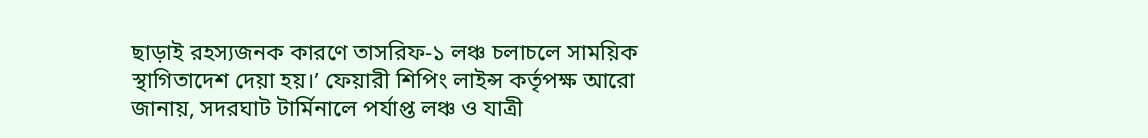ছাড়াই রহস্যজনক কারণে তাসরিফ-১ লঞ্চ চলাচলে সাময়িক স্থাগিতাদেশ দেয়া হয়।’ ফেয়ারী শিপিং লাইন্স কর্তৃপক্ষ আরো জানায়, সদরঘাট টার্মিনালে পর্যাপ্ত লঞ্চ ও যাত্রী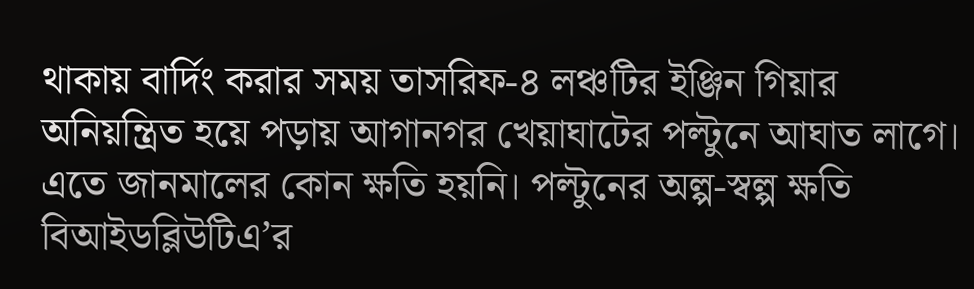থাকায় বার্দিং করার সময় তাসরিফ-৪ লঞ্চটির ইঞ্জিন গিয়ার অনিয়ন্ত্রিত হয়ে পড়ায় আগানগর খেয়াঘাটের পল্টুনে আঘাত লাগে। এতে জানমালের কোন ক্ষতি হয়নি। পল্টুনের অল্প-স্বল্প ক্ষতি বিআইডব্লিউটিএ’র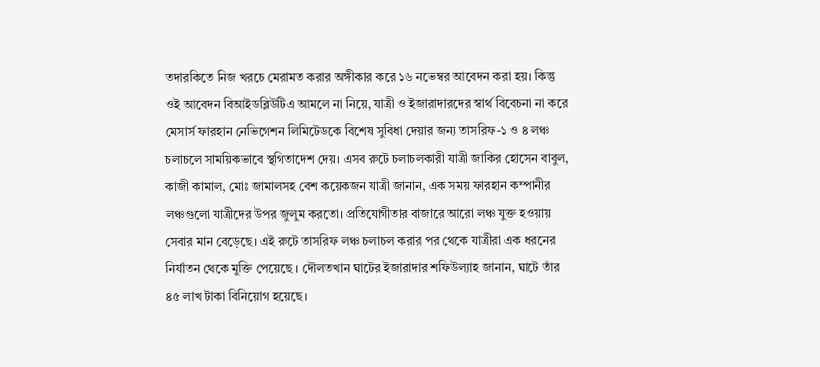তদারকিতে নিজ খরচে মেরামত করার অঙ্গীকার করে ১৬ নভেম্বর আবেদন করা হয়। কিন্তু ওই আবেদন বিআইডব্লিউটিএ আমলে না নিয়ে, যাত্রী ও ইজারাদারদের স্বার্থ বিবেচনা না করে মেসার্স ফারহান নেভিগেশন লিমিটেডকে বিশেষ সুবিধা দেয়ার জন্য তাসরিফ-১ ও ৪ লঞ্চ চলাচলে সাময়িকভাবে স্থগিতাদেশ দেয়। এসব রুটে চলাচলকারী যাত্রী জাকির হোসেন বাবুল, কাজী কামাল, মোঃ জামালসহ বেশ কয়েকজন যাত্রী জানান, এক সময় ফারহান কম্পানীর লঞ্চগুলো যাত্রীদের উপর জুলুম করতো। প্রতিযোগীতার বাজারে আরো লঞ্চ যুক্ত হওয়ায় সেবার মান বেড়েছে। এই রুটে তাসরিফ লঞ্চ চলাচল করার পর থেকে যাত্রীরা এক ধরনের নির্যাতন থেকে মুক্তি পেয়েছে । দৌলতখান ঘাটের ইজারাদার শফিউল্যাহ জানান, ঘাটে তাঁর ৪৫ লাখ টাকা বিনিয়োগ হয়েছে।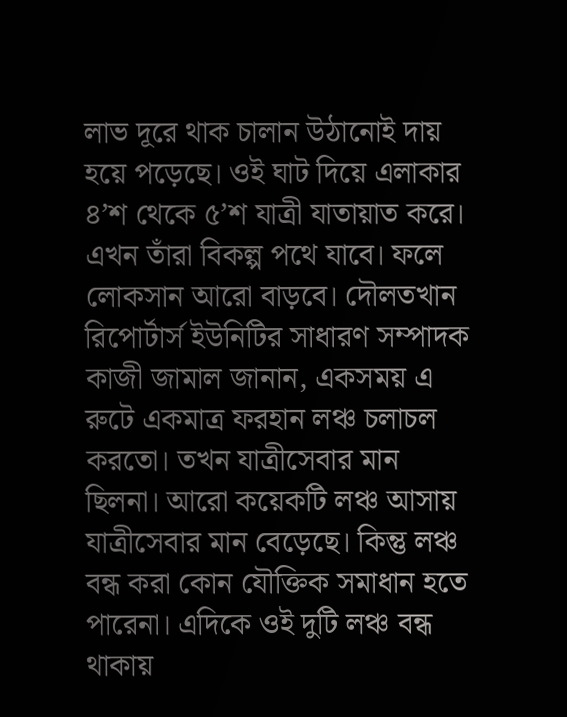লাভ দূরে থাক চালান উঠানোই দায় হয়ে পড়েছে। ওই ঘাট দিয়ে এলাকার ৪’শ থেকে ৫’শ যাত্রী যাতায়াত করে। এখন তাঁরা বিকল্প পথে যাবে। ফলে লোকসান আরো বাড়বে। দৌলতখান রিপোর্টার্স ইউনিটির সাধারণ সম্পাদক কাজী জামাল জানান, একসময় এ রুটে একমাত্র ফরহান লঞ্চ চলাচল করতো। তখন যাত্রীসেবার মান ছিলনা। আরো কয়েকটি লঞ্চ আসায় যাত্রীসেবার মান বেড়েছে। কিন্তু লঞ্চ বন্ধ করা কোন যৌক্তিক সমাধান হতে পারেনা। এদিকে ওই দুটি লঞ্চ বন্ধ থাকায়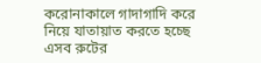করোনাকালে গাদাগাদি করে নিয়ে যাতায়াত করতে হচ্ছে এসব রুটের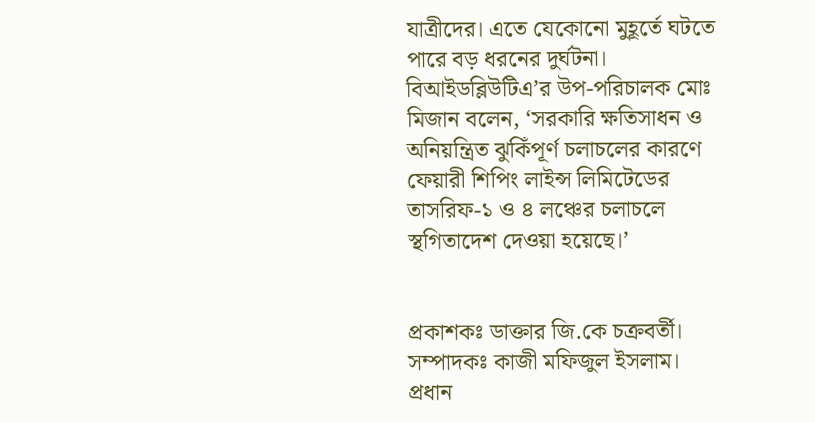যাত্রীদের। এতে যেকোনো মুহূর্তে ঘটতে পারে বড় ধরনের দুর্ঘটনা। বিআইডব্লিউটিএ’র উপ-পরিচালক মোঃ মিজান বলেন, ‘সরকারি ক্ষতিসাধন ও অনিয়ন্ত্রিত ঝুকিঁপূর্ণ চলাচলের কারণে ফেয়ারী শিপিং লাইন্স লিমিটেডের তাসরিফ-১ ও ৪ লঞ্চের চলাচলে স্থগিতাদেশ দেওয়া হয়েছে।’


প্রকাশকঃ ডাক্তার জি.কে চক্রবর্তী।
সম্পাদকঃ কাজী মফিজুল ইসলাম।
প্রধান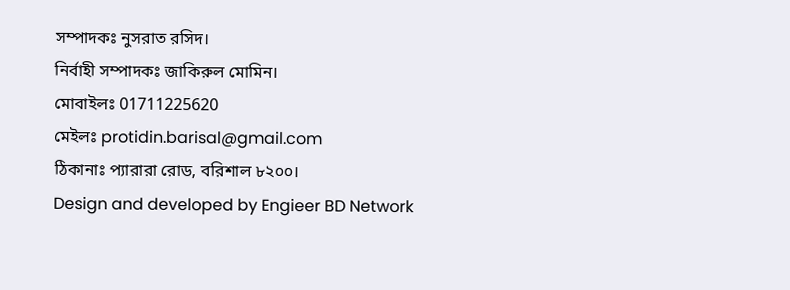সম্পাদকঃ নুসরাত রসিদ।
নির্বাহী সম্পাদকঃ জাকিরুল মোমিন।
মোবাইলঃ 01711225620
মেইলঃ protidin.barisal@gmail.com
ঠিকানাঃ প্যারারা রোড, বরিশাল ৮২০০।
Design and developed by Engieer BD Network